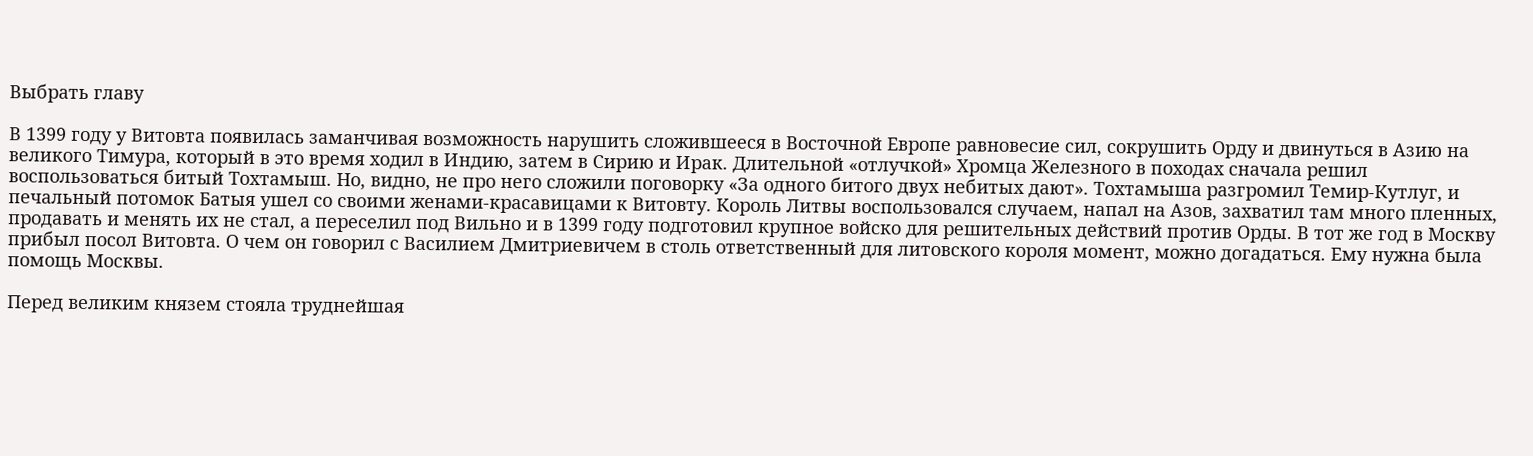Выбрать главу

В 1399 году у Витовта появилась заманчивая возможность нарушить сложившееся в Восточной Европе равновесие сил, сокрушить Орду и двинуться в Азию на великого Тимура, который в это время ходил в Индию, затем в Сирию и Ирак. Длительной «отлучкой» Хромца Железного в походах сначала решил воспользоваться битый Тохтамыш. Но, видно, не про него сложили поговорку «За одного битого двух небитых дают». Тохтамыша разгромил Темир-Кутлуг, и печальный потомок Батыя ушел со своими женами-красавицами к Витовту. Король Литвы воспользовался случаем, напал на Азов, захватил там много пленных, продавать и менять их не стал, а переселил под Вильно и в 1399 году подготовил крупное войско для решительных действий против Орды. В тот же год в Москву прибыл посол Витовта. О чем он говорил с Василием Дмитриевичем в столь ответственный для литовского короля момент, можно догадаться. Ему нужна была помощь Москвы.

Перед великим князем стояла труднейшая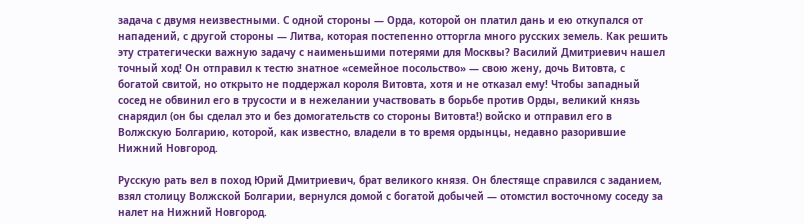задача с двумя неизвестными. С одной стороны — Орда, которой он платил дань и ею откупался от нападений, с другой стороны — Литва, которая постепенно отторгла много русских земель. Как решить эту стратегически важную задачу с наименьшими потерями для Москвы? Василий Дмитриевич нашел точный ход! Он отправил к тестю знатное «семейное посольство» — свою жену, дочь Витовта, с богатой свитой, но открыто не поддержал короля Витовта, хотя и не отказал ему! Чтобы западный сосед не обвинил его в трусости и в нежелании участвовать в борьбе против Орды, великий князь снарядил (он бы сделал это и без домогательств со стороны Витовта!) войско и отправил его в Волжскую Болгарию, которой, как известно, владели в то время ордынцы, недавно разорившие Нижний Новгород.

Русскую рать вел в поход Юрий Дмитриевич, брат великого князя. Он блестяще справился с заданием, взял столицу Волжской Болгарии, вернулся домой с богатой добычей — отомстил восточному соседу за налет на Нижний Новгород.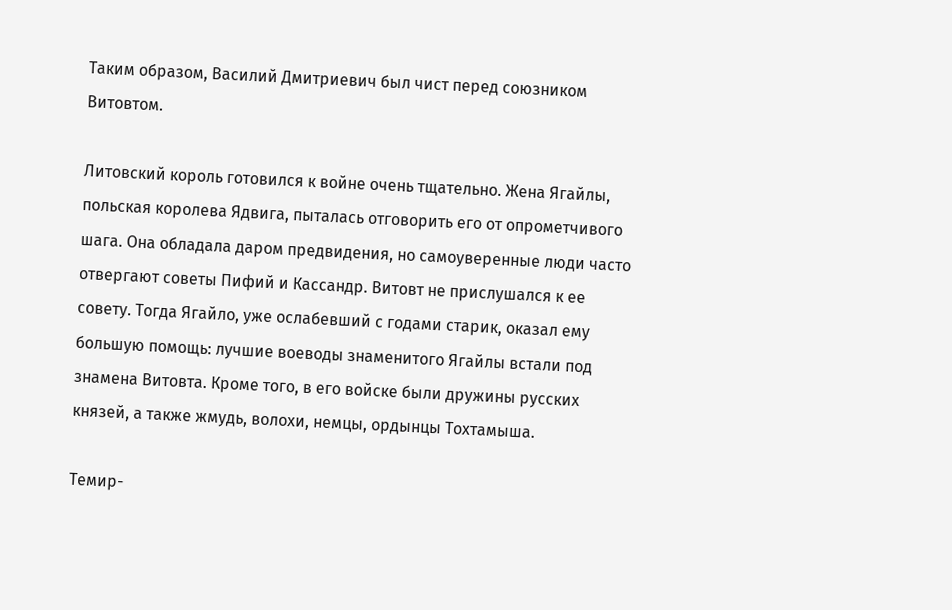Таким образом, Василий Дмитриевич был чист перед союзником Витовтом.

Литовский король готовился к войне очень тщательно. Жена Ягайлы, польская королева Ядвига, пыталась отговорить его от опрометчивого шага. Она обладала даром предвидения, но самоуверенные люди часто отвергают советы Пифий и Кассандр. Витовт не прислушался к ее совету. Тогда Ягайло, уже ослабевший с годами старик, оказал ему большую помощь: лучшие воеводы знаменитого Ягайлы встали под знамена Витовта. Кроме того, в его войске были дружины русских князей, а также жмудь, волохи, немцы, ордынцы Тохтамыша.

Темир-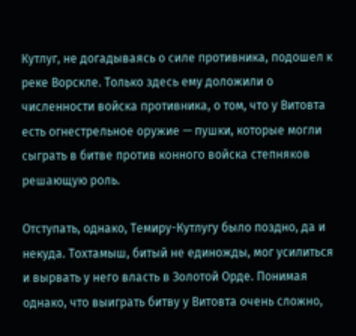Кутлуг, не догадываясь о силе противника, подошел к реке Ворскле. Только здесь ему доложили о численности войска противника, о том, что у Витовта есть огнестрельное оружие — пушки, которые могли сыграть в битве против конного войска степняков решающую роль.

Отступать, однако, Темиру-Кутлугу было поздно, да и некуда. Тохтамыш, битый не единожды, мог усилиться и вырвать у него власть в Золотой Орде. Понимая однако, что выиграть битву у Витовта очень сложно,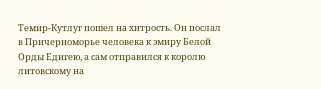Темир-Кутлуг пошел на хитрость. Он послал в Причерноморье человека к эмиру Белой Орды Едигею, а сам отправился к королю литовскому на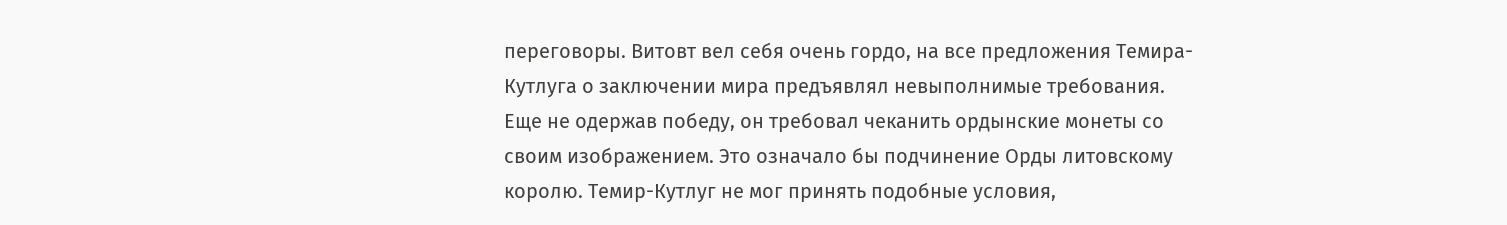переговоры. Витовт вел себя очень гордо, на все предложения Темира-Кутлуга о заключении мира предъявлял невыполнимые требования. Еще не одержав победу, он требовал чеканить ордынские монеты со своим изображением. Это означало бы подчинение Орды литовскому королю. Темир-Кутлуг не мог принять подобные условия,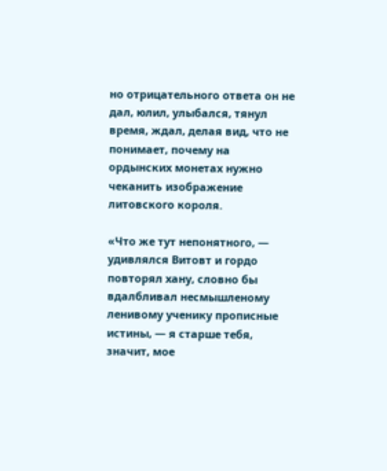но отрицательного ответа он не дал, юлил, улыбался, тянул время, ждал, делая вид, что не понимает, почему на ордынских монетах нужно чеканить изображение литовского короля.

«Что же тут непонятного, — удивлялся Витовт и гордо повторял хану, словно бы вдалбливал несмышленому ленивому ученику прописные истины, — я старше тебя, значит, мое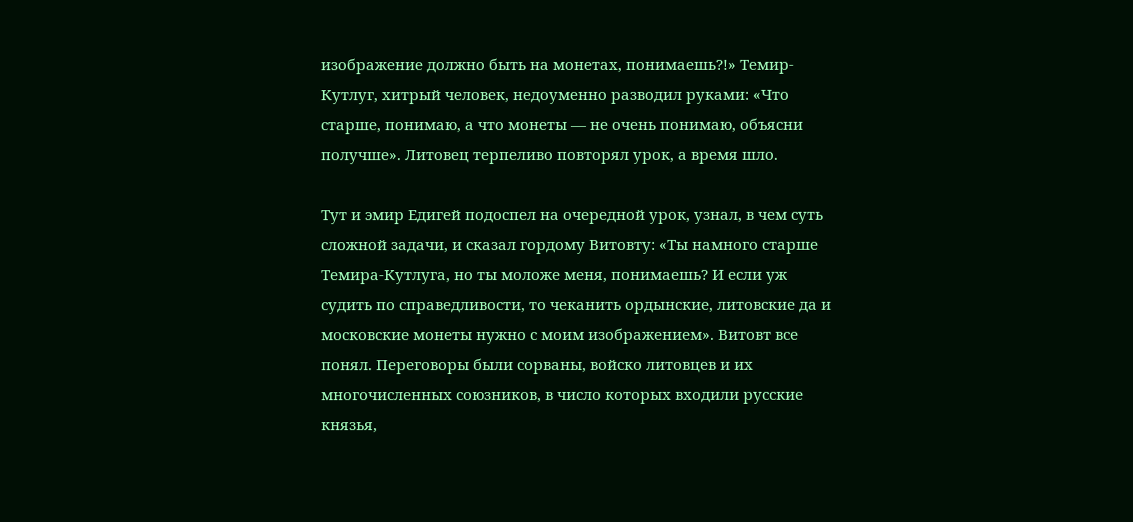изображение должно быть на монетах, понимаешь?!» Темир-Кутлуг, хитрый человек, недоуменно разводил руками: «Что старше, понимаю, а что монеты — не очень понимаю, объясни получше». Литовец терпеливо повторял урок, а время шло.

Тут и эмир Едигей подоспел на очередной урок, узнал, в чем суть сложной задачи, и сказал гордому Витовту: «Ты намного старше Темира-Кутлуга, но ты моложе меня, понимаешь? И если уж судить по справедливости, то чеканить ордынские, литовские да и московские монеты нужно с моим изображением». Витовт все понял. Переговоры были сорваны, войско литовцев и их многочисленных союзников, в число которых входили русские князья,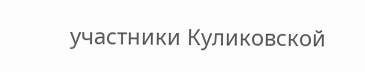участники Куликовской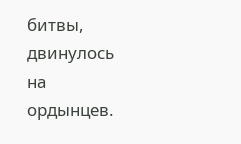битвы, двинулось на ордынцев.